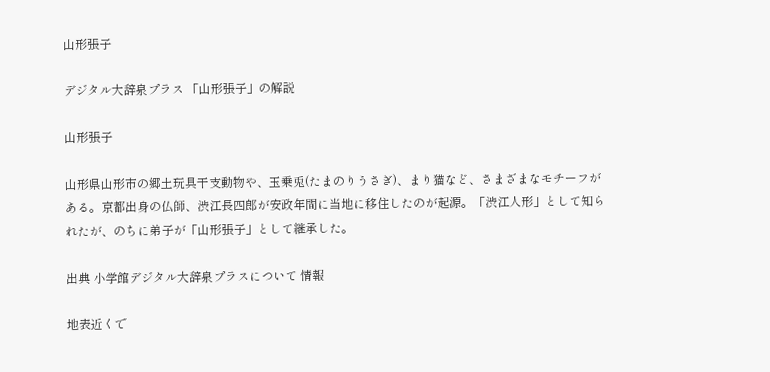山形張子

デジタル大辞泉プラス 「山形張子」の解説

山形張子

山形県山形市の郷土玩具干支動物や、玉乗兎(たまのりうさぎ)、まり猫など、さまざまなモチーフがある。京都出身の仏師、渋江長四郎が安政年間に当地に移住したのが起源。「渋江人形」として知られたが、のちに弟子が「山形張子」として継承した。

出典 小学館デジタル大辞泉プラスについて 情報

地表近くで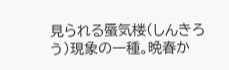見られる蜃気楼(しんきろう)現象の一種。晩春か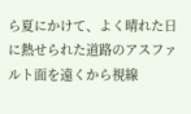ら夏にかけて、よく晴れた日に熱せられた道路のアスファルト面を遠くから視線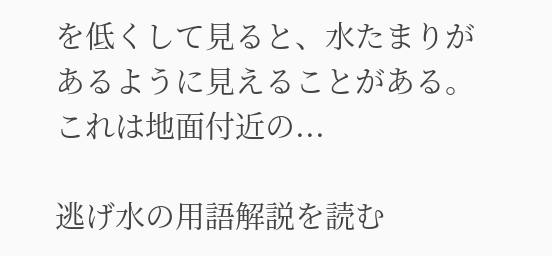を低くして見ると、水たまりがあるように見えることがある。これは地面付近の...

逃げ水の用語解説を読む